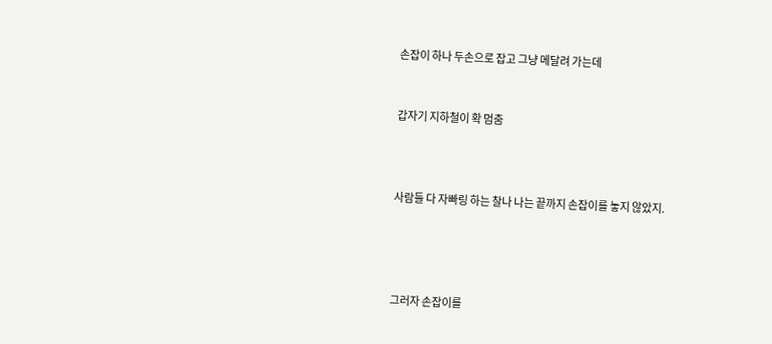손잡이 하나 두손으로 잡고 그냥 메달려 가는데


갑자기 지하철이 확 멈춤



사람들 다 자빠링 하는 찰나 나는 끝까지 손잡이를 놓지 않았지.




그러자 손잡이를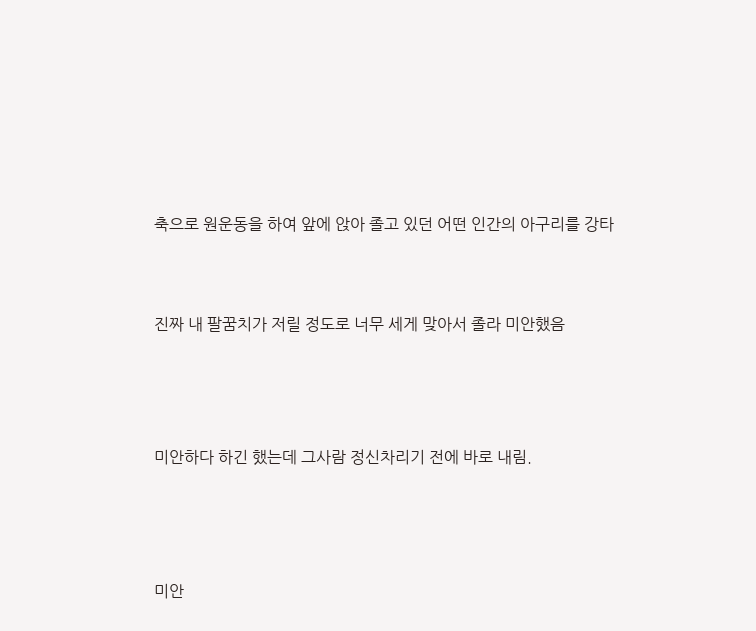축으로 원운동을 하여 앞에 앉아 졸고 있던 어떤 인간의 아구리를 강타


진짜 내 팔꿈치가 저릴 정도로 너무 세게 맞아서 졸라 미안했음



미안하다 하긴 했는데 그사람 정신차리기 전에 바로 내림.



미안